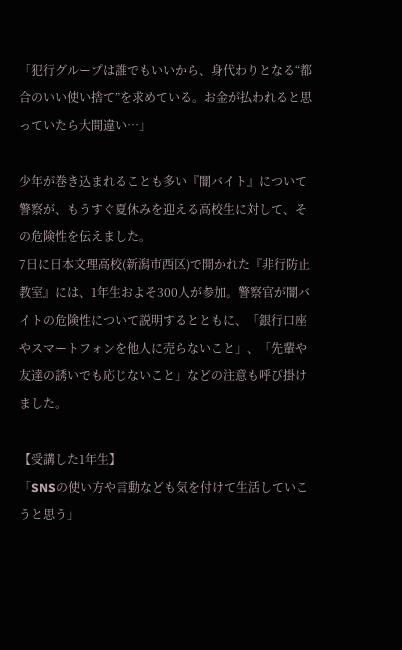「犯行グループは誰でもいいから、身代わりとなる“都合のいい使い捨て”を求めている。お金が払われると思っていたら大間違い…」

少年が巻き込まれることも多い『闇バイト』について警察が、もうすぐ夏休みを迎える高校生に対して、その危険性を伝えました。
7日に日本文理高校(新潟市西区)で開かれた『非行防止教室』には、1年生およそ300人が参加。警察官が闇バイトの危険性について説明するとともに、「銀行口座やスマートフォンを他人に売らないこと」、「先輩や友達の誘いでも応じないこと」などの注意も呼び掛けました。

【受講した1年生】
「SNSの使い方や言動なども気を付けて生活していこうと思う」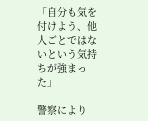「自分も気を付けよう、他人ごとではないという気持ちが強まった」

警察により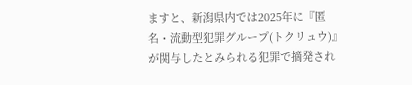ますと、新潟県内では2025年に『匿名・流動型犯罪グループ(トクリュウ)』が関与したとみられる犯罪で摘発され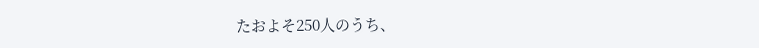たおよそ250人のうち、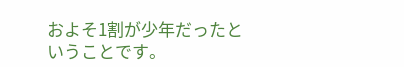およそ1割が少年だったということです。